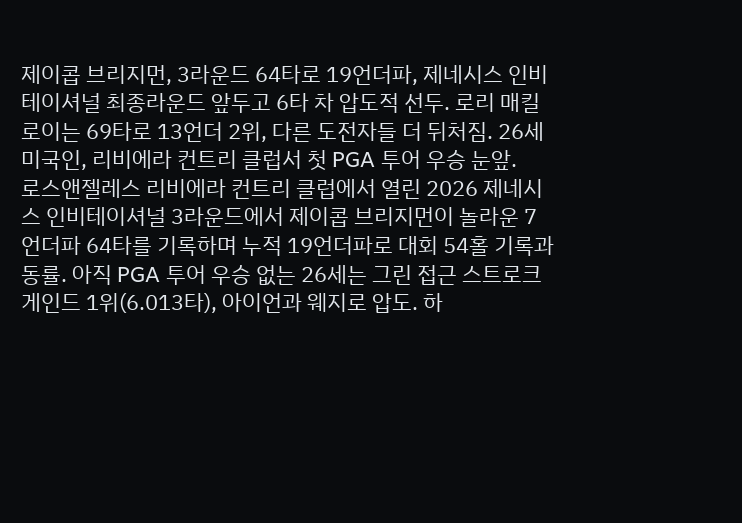제이콥 브리지먼, 3라운드 64타로 19언더파, 제네시스 인비테이셔널 최종라운드 앞두고 6타 차 압도적 선두. 로리 매킬로이는 69타로 13언더 2위, 다른 도전자들 더 뒤처짐. 26세 미국인, 리비에라 컨트리 클럽서 첫 PGA 투어 우승 눈앞.
로스앤젤레스 리비에라 컨트리 클럽에서 열린 2026 제네시스 인비테이셔널 3라운드에서 제이콥 브리지먼이 놀라운 7언더파 64타를 기록하며 누적 19언더파로 대회 54홀 기록과 동률. 아직 PGA 투어 우승 없는 26세는 그린 접근 스트로크 게인드 1위(6.013타), 아이언과 웨지로 압도. 하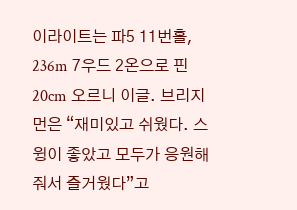이라이트는 파5 11번홀, 236m 7우드 2온으로 핀 20cm 오르니 이글. 브리지먼은 “재미있고 쉬웠다. 스윙이 좋았고 모두가 응원해줘서 즐거웠다”고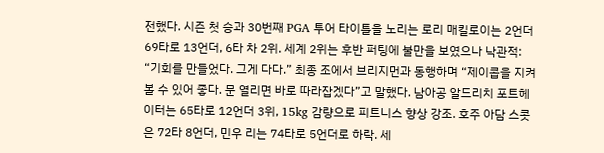전했다. 시즌 첫 승과 30번째 PGA 투어 타이틀을 노리는 로리 매킬로이는 2언더 69타로 13언더, 6타 차 2위. 세계 2위는 후반 퍼팅에 불만을 보였으나 낙관적: “기회를 만들었다. 그게 다다.” 최종 조에서 브리지먼과 동행하며 “제이콥을 지켜볼 수 있어 좋다. 문 열리면 바로 따라잡겠다”고 말했다. 남아공 알드리치 포트헤이터는 65타로 12언더 3위, 15kg 감량으로 피트니스 향상 강조. 호주 아담 스콧은 72타 8언더, 민우 리는 74타로 5언더로 하락. 세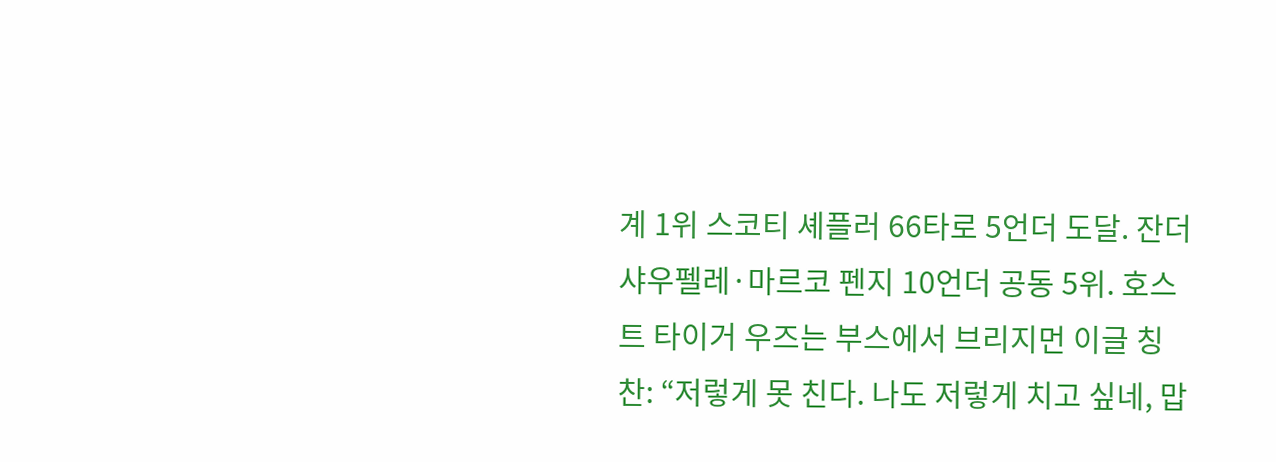계 1위 스코티 셰플러 66타로 5언더 도달. 잔더 샤우펠레·마르코 펜지 10언더 공동 5위. 호스트 타이거 우즈는 부스에서 브리지먼 이글 칭찬: “저렇게 못 친다. 나도 저렇게 치고 싶네, 맙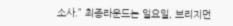소사.” 최종라운드는 일요일, 브리지먼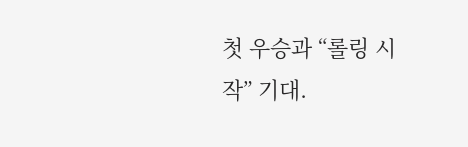첫 우승과 “롤링 시작” 기대.